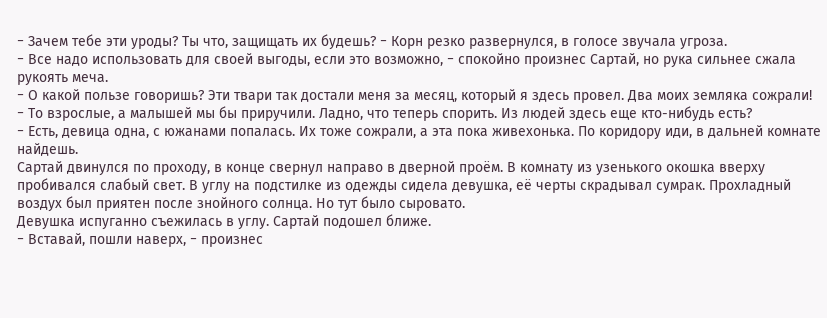− Зачем тебе эти уроды? Ты что, защищать их будешь? − Корн резко развернулся, в голосе звучала угроза.
− Все надо использовать для своей выгоды, если это возможно, − спокойно произнес Сартай, но рука сильнее сжала рукоять меча.
− О какой пользе говоришь? Эти твари так достали меня за месяц, который я здесь провел. Два моих земляка сожрали!
− То взрослые, а малышей мы бы приручили. Ладно, что теперь спорить. Из людей здесь еще кто-нибудь есть?
− Есть, девица одна, с южанами попалась. Их тоже сожрали, а эта пока живехонька. По коридору иди, в дальней комнате найдешь.
Сартай двинулся по проходу, в конце свернул направо в дверной проём. В комнату из узенького окошка вверху пробивался слабый свет. В углу на подстилке из одежды сидела девушка, её черты скрадывал сумрак. Прохладный воздух был приятен после знойного солнца. Но тут было сыровато.
Девушка испуганно съежилась в углу. Сартай подошел ближе.
− Вставай, пошли наверх, − произнес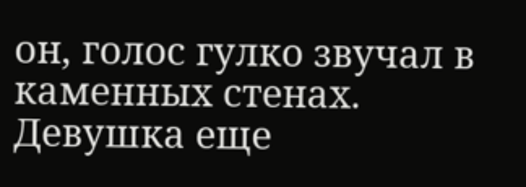он, голос гулко звучал в каменных стенах. Девушка еще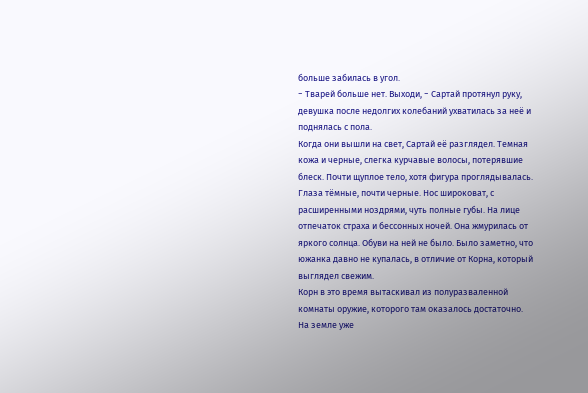больше забилась в угол.
− Тварей больше нет. Выходи, − Сартай протянул руку, девушка после недолгих колебаний ухватилась за неё и поднялась с пола.
Когда они вышли на свет, Сартай её разглядел. Темная кожа и черные, слегка курчавые волосы, потерявшие блеск. Почти щуплое тело, хотя фигура проглядывалась. Глаза тёмные, почти черные. Нос широковат, с расширенными ноздрями, чуть полные губы. На лице отпечаток страха и бессонных ночей. Она жмурилась от яркого солнца. Обуви на ней не было. Было заметно, что южанка давно не купалась, в отличие от Корна, который выглядел свежим.
Корн в это время вытаскивал из полуразваленной комнаты оружие, которого там оказалось достаточно. На земле уже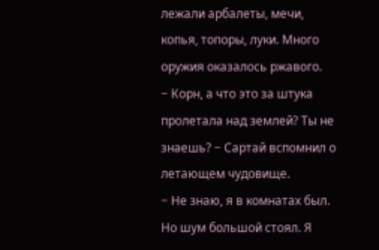лежали арбалеты, мечи, копья, топоры, луки. Много оружия оказалось ржавого.
− Корн, а что это за штука пролетала над землей? Ты не знаешь? − Сартай вспомнил о летающем чудовище.
− Не знаю, я в комнатах был. Но шум большой стоял. Я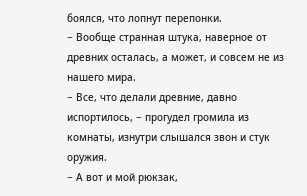боялся, что лопнут перепонки.
− Вообще странная штука, наверное от древних осталась, а может, и совсем не из нашего мира.
− Все, что делали древние, давно испортилось, − прогудел громила из комнаты, изнутри слышался звон и стук оружия.
− А вот и мой рюкзак,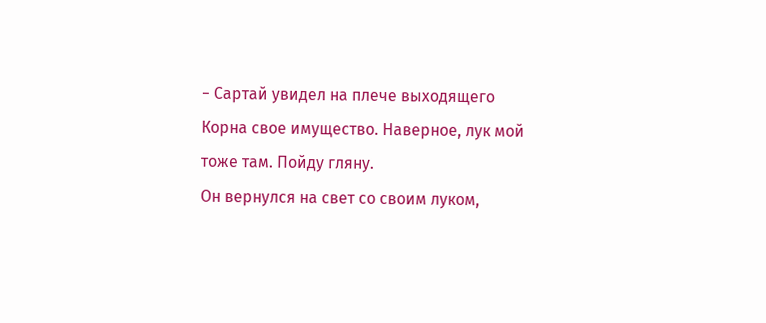− Сартай увидел на плече выходящего Корна свое имущество. Наверное, лук мой тоже там. Пойду гляну.
Он вернулся на свет со своим луком,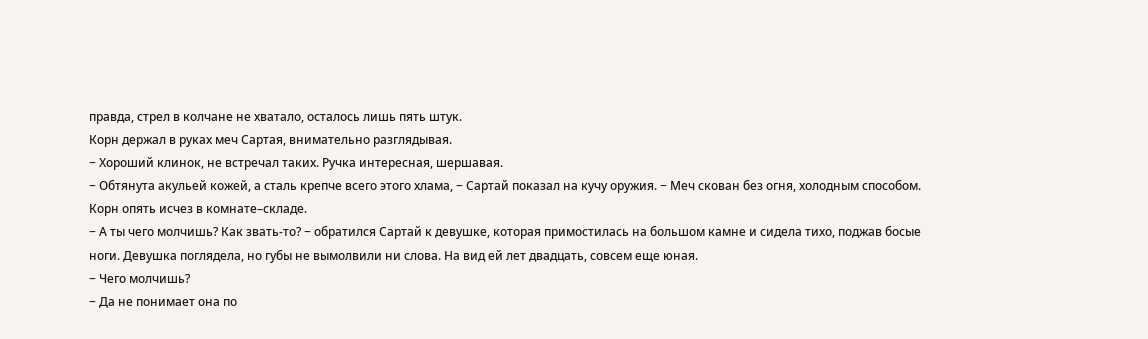правда, стрел в колчане не хватало, осталось лишь пять штук.
Корн держал в руках меч Сартая, внимательно разглядывая.
− Хороший клинок, не встречал таких. Ручка интересная, шершавая.
− Обтянута акульей кожей, а сталь крепче всего этого хлама, − Сартай показал на кучу оружия. − Меч скован без огня, холодным способом.
Корн опять исчез в комнате–складе.
− А ты чего молчишь? Как звать-то? − обратился Сартай к девушке, которая примостилась на большом камне и сидела тихо, поджав босые ноги. Девушка поглядела, но губы не вымолвили ни слова. На вид ей лет двадцать, совсем еще юная.
− Чего молчишь?
− Да не понимает она по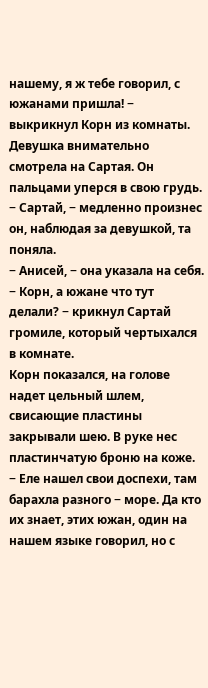нашему, я ж тебе говорил, с южанами пришла! − выкрикнул Корн из комнаты.
Девушка внимательно смотрела на Сартая. Он пальцами уперся в свою грудь.
− Сартай, − медленно произнес он, наблюдая за девушкой, та поняла.
− Анисей, − она указала на себя.
− Корн, а южане что тут делали? − крикнул Сартай громиле, который чертыхался в комнате.
Корн показался, на голове надет цельный шлем, свисающие пластины закрывали шею. В руке нес пластинчатую броню на коже.
− Еле нашел свои доспехи, там барахла разного − море. Да кто их знает, этих южан, один на нашем языке говорил, но с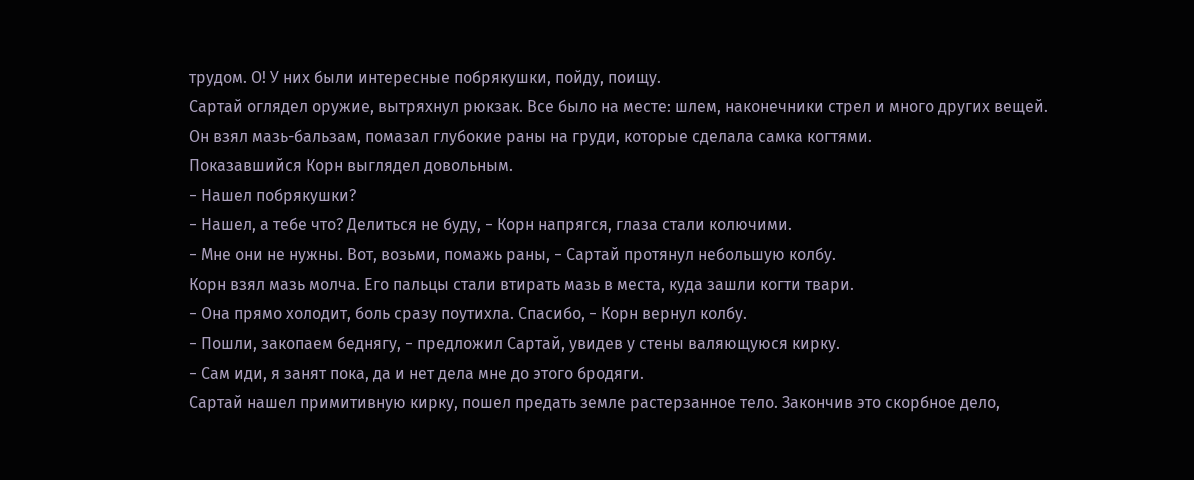трудом. О! У них были интересные побрякушки, пойду, поищу.
Сартай оглядел оружие, вытряхнул рюкзак. Все было на месте: шлем, наконечники стрел и много других вещей.
Он взял мазь-бальзам, помазал глубокие раны на груди, которые сделала самка когтями.
Показавшийся Корн выглядел довольным.
− Нашел побрякушки?
− Нашел, а тебе что? Делиться не буду, − Корн напрягся, глаза стали колючими.
− Мне они не нужны. Вот, возьми, помажь раны, − Сартай протянул небольшую колбу.
Корн взял мазь молча. Его пальцы стали втирать мазь в места, куда зашли когти твари.
− Она прямо холодит, боль сразу поутихла. Спасибо, − Корн вернул колбу.
− Пошли, закопаем беднягу, − предложил Сартай, увидев у стены валяющуюся кирку.
− Сам иди, я занят пока, да и нет дела мне до этого бродяги.
Сартай нашел примитивную кирку, пошел предать земле растерзанное тело. Закончив это скорбное дело,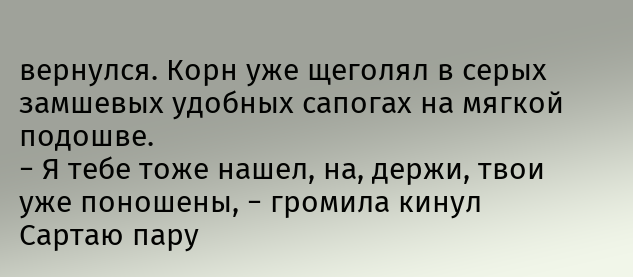вернулся. Корн уже щеголял в серых замшевых удобных сапогах на мягкой подошве.
− Я тебе тоже нашел, на, держи, твои уже поношены, − громила кинул Сартаю пару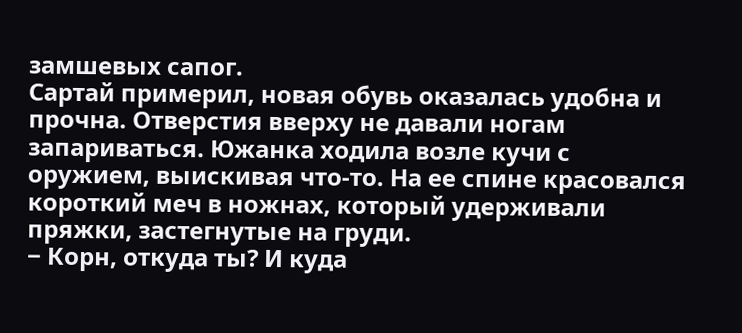замшевых сапог.
Сартай примерил, новая обувь оказалась удобна и прочна. Отверстия вверху не давали ногам запариваться. Южанка ходила возле кучи с оружием, выискивая что-то. На ее спине красовался короткий меч в ножнах, который удерживали пряжки, застегнутые на груди.
− Корн, откуда ты? И куда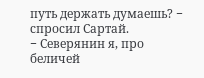путь держать думаешь? − спросил Сартай.
− Северянин я, про беличей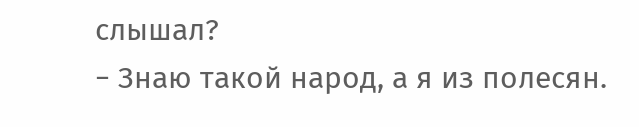слышал?
− Знаю такой народ, а я из полесян.